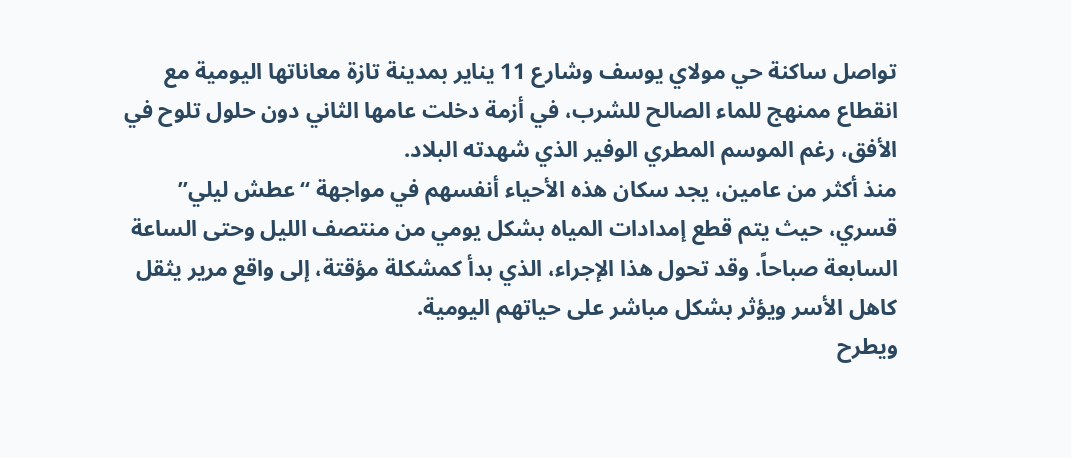تواصل ساكنة حي مولاي يوسف وشارع 11 يناير بمدينة تازة معاناتها اليومية مع انقطاع ممنهج للماء الصالح للشرب، في أزمة دخلت عامها الثاني دون حلول تلوح في الأفق، رغم الموسم المطري الوفير الذي شهدته البلاد.
منذ أكثر من عامين، يجد سكان هذه الأحياء أنفسهم في مواجهة “عطش ليلي” قسري، حيث يتم قطع إمدادات المياه بشكل يومي من منتصف الليل وحتى الساعة السابعة صباحاً. وقد تحول هذا الإجراء، الذي بدأ كمشكلة مؤقتة، إلى واقع مرير يثقل كاهل الأسر ويؤثر بشكل مباشر على حياتهم اليومية.
ويطرح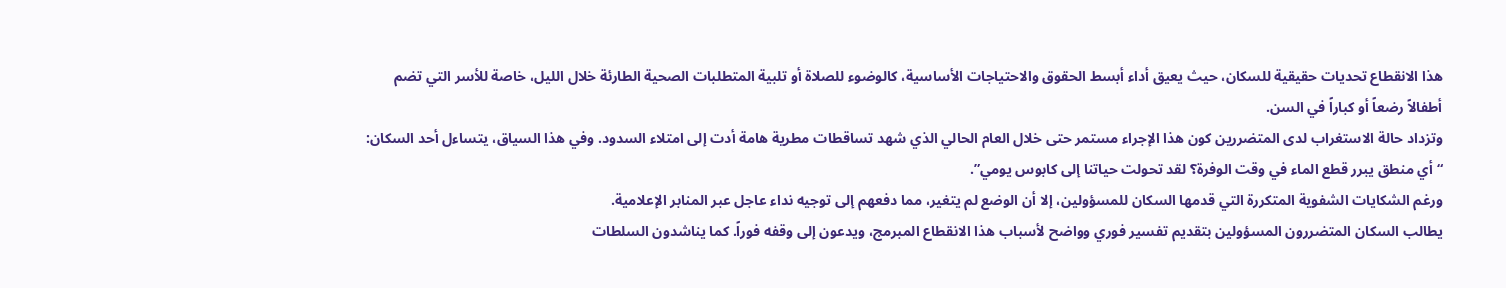هذا الانقطاع تحديات حقيقية للسكان، حيث يعيق أداء أبسط الحقوق والاحتياجات الأساسية، كالوضوء للصلاة أو تلبية المتطلبات الصحية الطارئة خلال الليل، خاصة للأسر التي تضم أطفالاً رضعاً أو كباراً في السن.
وتزداد حالة الاستغراب لدى المتضررين كون هذا الإجراء مستمر حتى خلال العام الحالي الذي شهد تساقطات مطرية هامة أدت إلى امتلاء السدود. وفي هذا السياق، يتساءل أحد السكان: “أي منطق يبرر قطع الماء في وقت الوفرة؟ لقد تحولت حياتنا إلى كابوس يومي”.
ورغم الشكايات الشفوية المتكررة التي قدمها السكان للمسؤولين، إلا أن الوضع لم يتغير، مما دفعهم إلى توجيه نداء عاجل عبر المنابر الإعلامية.
يطالب السكان المتضررون المسؤولين بتقديم تفسير فوري وواضح لأسباب هذا الانقطاع المبرمج، ويدعون إلى وقفه فوراً. كما يناشدون السلطات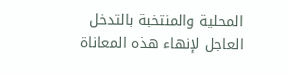المحلية والمنتخبة بالتدخل العاجل لإنهاء هذه المعاناة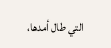التي طال أمدها،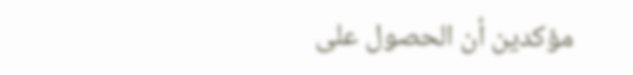مؤكدين أن الحصول على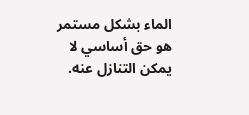الماء بشكل مستمر هو حق أساسي لا يمكن التنازل عنه.